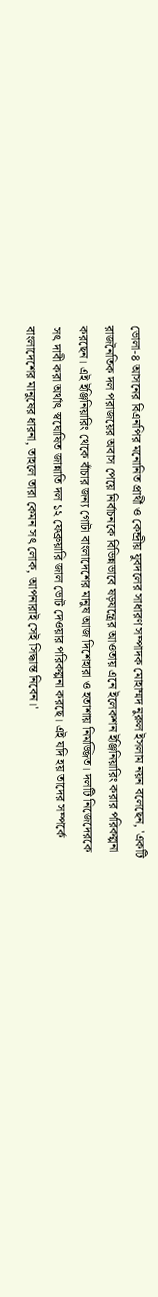ভোলা-৪ আসনের বিএনপির মনোনিত প্রার্থী ও কেন্দ্রীয় যুবদলের সাধারণ সম্পাদক মোহাম্মদ নুরুল ইসলাম নয়ন বলেছেন, 'একটি রাজনৈতিক দল পরাজয়ের অবাস পেয়ে নির্বাচনকে বিভিন্নভাবে ষড়যন্ত্রের আওতায় এনে ইলেকশন ইঞ্জিনিয়ারিং করার পরিকল্পনা করছেন। এই ইঞ্জিনিয়ারিং থেকে বাঁচার জন্য গোটা বাংলাদেশের মানুষ আজ দিশেহারা ও হতাশায় নিমজ্জিত। দলটি নিজেদেরকে সৎ দাবী করা অর্থাৎ স্বঘোষিত জান্নাতি দল ১২ ফেব্রুয়ারি জাল ভোট দেওয়ার পরিকল্পনা করছে। এই যদি হয় তাদের সম্পর্কে বাংলাদেশের মানুষের ধারনা, তাহলে তারা কেমন সৎ লোক, আপনারাই সেই সিদ্ধান্ত নিবেন।'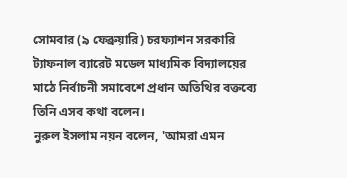সোমবার (৯ ফেব্রুয়ারি) চরফ্যাশন সরকারি ট্যাফনাল ব্যারেট মডেল মাধ্যমিক বিদ্যালয়ের মাঠে নির্বাচনী সমাবেশে প্রধান অতিথির বক্তব্যে তিনি এসব কথা বলেন।
নুরুল ইসলাম নয়ন বলেন, 'আমরা এমন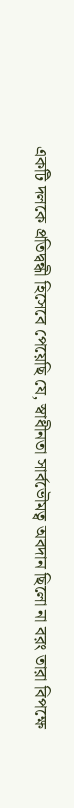একটি দলকে প্রতিদ্বন্ধী হিসেবে পেয়েছি যে, স্বাধীনতা সার্বভৌমত্ব অবদান ছিলো না বরং তারা বিপক্ষে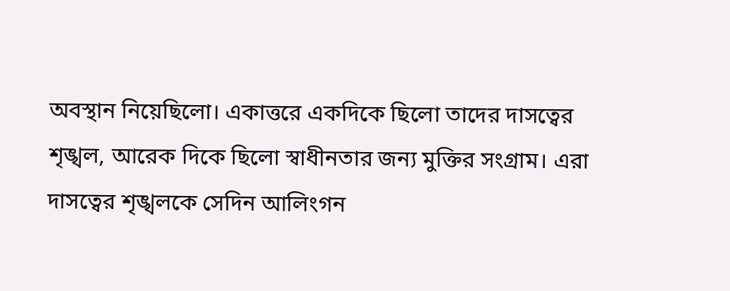অবস্থান নিয়েছিলো। একাত্তরে একদিকে ছিলো তাদের দাসত্বের শৃঙ্খল, আরেক দিকে ছিলো স্বাধীনতার জন্য মুক্তির সংগ্রাম। এরা দাসত্বের শৃঙ্খলকে সেদিন আলিংগন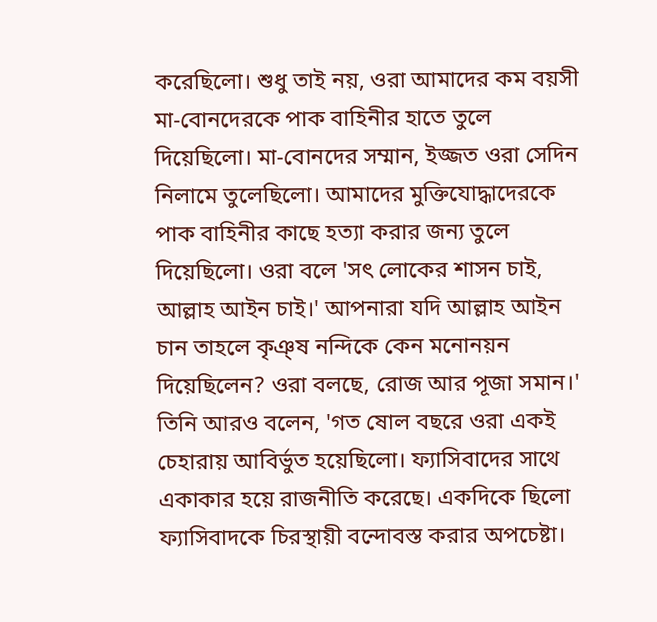করেছিলো। শুধু তাই নয়, ওরা আমাদের কম বয়সী মা-বোনদেরকে পাক বাহিনীর হাতে তুলে দিয়েছিলো। মা-বোনদের সম্মান, ইজ্জত ওরা সেদিন নিলামে তুলেছিলো। আমাদের মুক্তিযোদ্ধাদেরকে পাক বাহিনীর কাছে হত্যা করার জন্য তুলে দিয়েছিলো। ওরা বলে 'সৎ লোকের শাসন চাই, আল্লাহ আইন চাই।' আপনারা যদি আল্লাহ আইন চান তাহলে কৃঞ্ষ নন্দিকে কেন মনোনয়ন দিয়েছিলেন? ওরা বলছে, রোজ আর পূজা সমান।'
তিনি আরও বলেন, 'গত ষোল বছরে ওরা একই চেহারায় আবির্ভুত হয়েছিলো। ফ্যাসিবাদের সাথে একাকার হয়ে রাজনীতি করেছে। একদিকে ছিলো ফ্যাসিবাদকে চিরস্থায়ী বন্দোবস্ত করার অপচেষ্টা।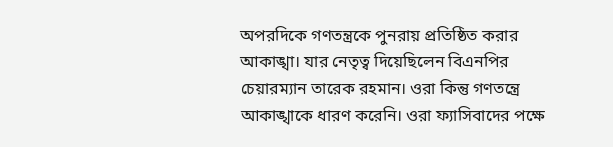অপরদিকে গণতন্ত্রকে পুনরায় প্রতিষ্ঠিত করার আকাঙ্খা। যার নেতৃত্ব দিয়েছিলেন বিএনপির চেয়ারম্যান তারেক রহমান। ওরা কিন্তু গণতন্ত্রে আকাঙ্খাকে ধারণ করেনি। ওরা ফ্যাসিবাদের পক্ষে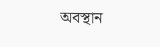অবস্থান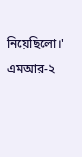নিয়েছিলো।'
এমআর-২